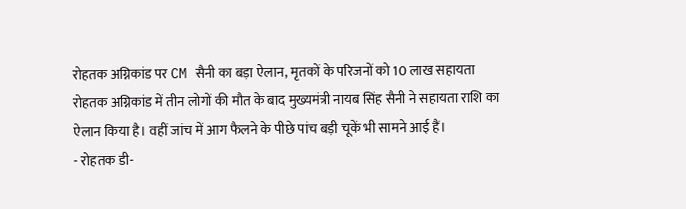रोहतक अग्निकांड पर CM सैनी का बड़ा ऐलान, मृतकों के परिजनों को 10 लाख सहायता
रोहतक अग्निकांड में तीन लोगों की मौत के बाद मुख्यमंत्री नायब सिंह सैनी ने सहायता राशि का ऐलान किया है। वहीं जांच में आग फैलने के पीछे पांच बड़ी चूकें भी सामने आई हैं।
- रोहतक डी-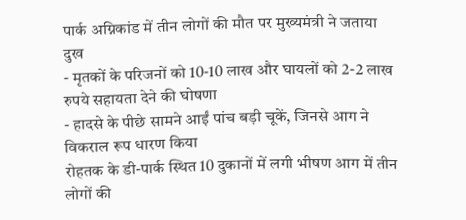पार्क अग्निकांड में तीन लोगों की मौत पर मुख्यमंत्री ने जताया दुख
- मृतकों के परिजनों को 10-10 लाख और घायलों को 2-2 लाख रुपये सहायता देने की घोषणा
- हादसे के पीछे सामने आईं पांच बड़ी चूकें, जिनसे आग ने विकराल रूप धारण किया
रोहतक के डी-पार्क स्थित 10 दुकानों में लगी भीषण आग में तीन लोगों की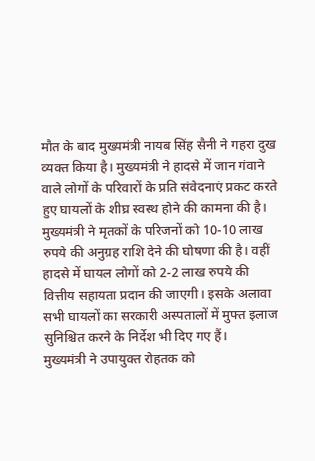मौत के बाद मुख्यमंत्री नायब सिंह सैनी ने गहरा दुख व्यक्त किया है। मुख्यमंत्री ने हादसे में जान गंवाने वाले लोगों के परिवारों के प्रति संवेदनाएं प्रकट करते हुए घायलों के शीघ्र स्वस्थ होने की कामना की है।
मुख्यमंत्री ने मृतकों के परिजनों को 10-10 लाख रुपये की अनुग्रह राशि देने की घोषणा की है। वहीं हादसे में घायल लोगों को 2-2 लाख रुपये की वित्तीय सहायता प्रदान की जाएगी। इसके अलावा सभी घायलों का सरकारी अस्पतालों में मुफ्त इलाज सुनिश्चित करने के निर्देश भी दिए गए हैं।
मुख्यमंत्री ने उपायुक्त रोहतक को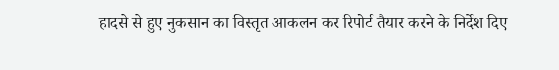हादसे से हुए नुकसान का विस्तृत आकलन कर रिपोर्ट तैयार करने के निर्देश दिए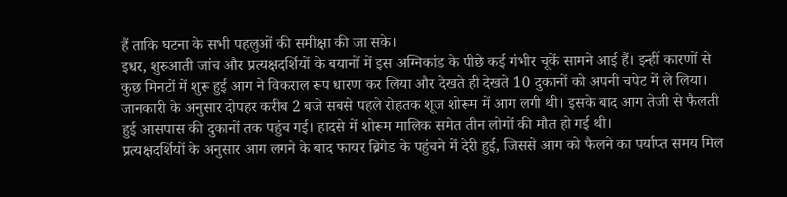हैं ताकि घटना के सभी पहलुओं की समीक्षा की जा सके।
इधर, शुरुआती जांच और प्रत्यक्षदर्शियों के बयानों में इस अग्निकांड के पीछे कई गंभीर चूकें सामने आई हैं। इन्हीं कारणों से कुछ मिनटों में शुरू हुई आग ने विकराल रूप धारण कर लिया और देखते ही देखते 10 दुकानों को अपनी चपेट में ले लिया।
जानकारी के अनुसार दोपहर करीब 2 बजे सबसे पहले रोहतक शूज शोरूम में आग लगी थी। इसके बाद आग तेजी से फैलती हुई आसपास की दुकानों तक पहुंच गई। हादसे में शोरूम मालिक समेत तीन लोगों की मौत हो गई थी।
प्रत्यक्षदर्शियों के अनुसार आग लगने के बाद फायर ब्रिगेड के पहुंचने में देरी हुई, जिससे आग को फैलने का पर्याप्त समय मिल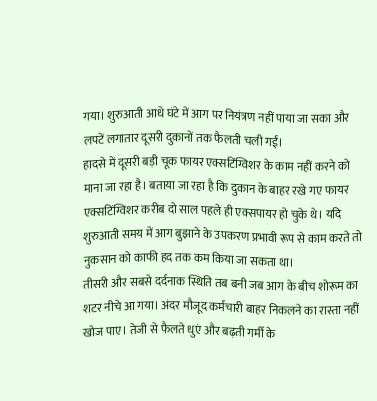गया। शुरुआती आधे घंटे में आग पर नियंत्रण नहीं पाया जा सका और लपटें लगातार दूसरी दुकानों तक फैलती चली गईं।
हादसे में दूसरी बड़ी चूक फायर एक्सटिंग्विशर के काम नहीं करने को माना जा रहा है। बताया जा रहा है कि दुकान के बाहर रखे गए फायर एक्सटिंग्विशर करीब दो साल पहले ही एक्सपायर हो चुके थे। यदि शुरुआती समय में आग बुझाने के उपकरण प्रभावी रूप से काम करते तो नुकसान को काफी हद तक कम किया जा सकता था।
तीसरी और सबसे दर्दनाक स्थिति तब बनी जब आग के बीच शोरूम का शटर नीचे आ गया। अंदर मौजूद कर्मचारी बाहर निकलने का रास्ता नहीं खोज पाए। तेजी से फैलते धुएं और बढ़ती गर्मी के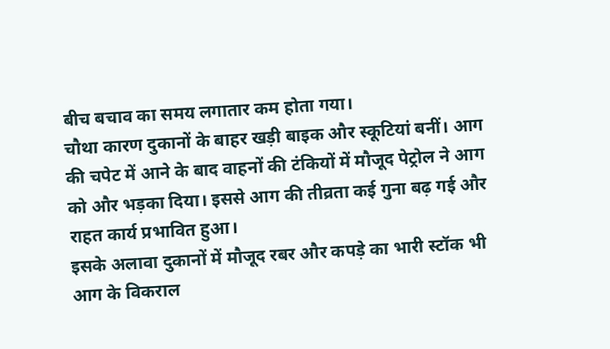बीच बचाव का समय लगातार कम होता गया।
चौथा कारण दुकानों के बाहर खड़ी बाइक और स्कूटियां बनीं। आग की चपेट में आने के बाद वाहनों की टंकियों में मौजूद पेट्रोल ने आग को और भड़का दिया। इससे आग की तीव्रता कई गुना बढ़ गई और राहत कार्य प्रभावित हुआ।
इसके अलावा दुकानों में मौजूद रबर और कपड़े का भारी स्टॉक भी आग के विकराल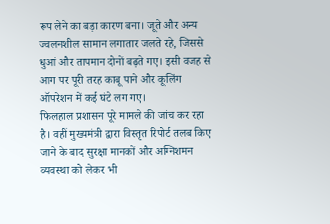रूप लेने का बड़ा कारण बना। जूते और अन्य ज्वलनशील सामान लगातार जलते रहे, जिससे धुआं और तापमान दोनों बढ़ते गए। इसी वजह से आग पर पूरी तरह काबू पाने और कूलिंग ऑपरेशन में कई घंटे लग गए।
फिलहाल प्रशासन पूरे मामले की जांच कर रहा है। वहीं मुख्यमंत्री द्वारा विस्तृत रिपोर्ट तलब किए जाने के बाद सुरक्षा मानकों और अग्निशमन व्यवस्था को लेकर भी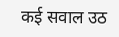कई सवाल उठ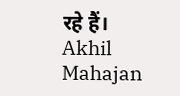रहे हैं।
Akhil Mahajan